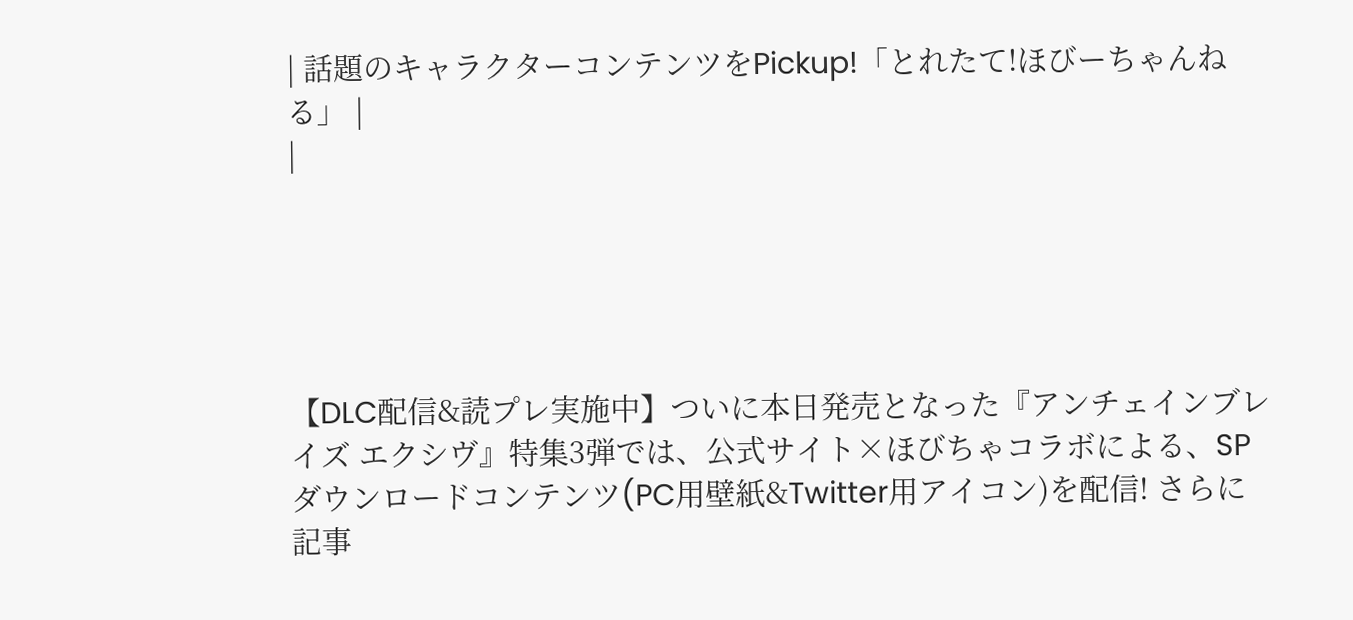| 話題のキャラクターコンテンツをPickup!「とれたて!ほびーちゃんねる」 |
|





【DLC配信&読プレ実施中】ついに本日発売となった『アンチェインブレイズ エクシヴ』特集3弾では、公式サイト×ほびちゃコラボによる、SPダウンロードコンテンツ(PC用壁紙&Twitter用アイコン)を配信! さらに記事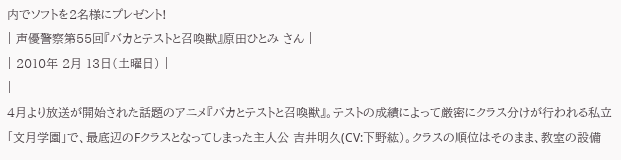内でソフトを2名様にプレゼント!
| 声優警察第55回『バカとテストと召喚獣』原田ひとみ さん |
| 2010年 2月 13日(土曜日) |
|
4月より放送が開始された話題のアニメ『バカとテストと召喚獣』。テストの成績によって厳密にクラス分けが行われる私立「文月学園」で、最底辺のFクラスとなってしまった主人公 吉井明久(CV:下野紘)。クラスの順位はそのまま、教室の設備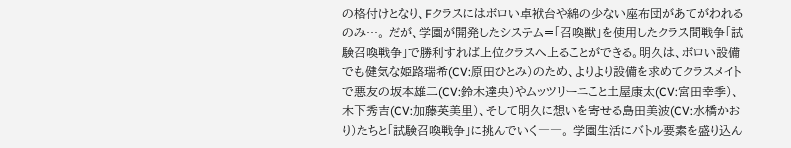の格付けとなり、Fクラスにはボロい卓袱台や綿の少ない座布団があてがわれるのみ…。 だが、学園が開発したシステム=「召喚獣」を使用したクラス間戦争「試験召喚戦争」で勝利すれば上位クラスへ上ることができる。明久は、ボロい設備でも健気な姫路瑞希(CV:原田ひとみ)のため、よりより設備を求めてクラスメイトで悪友の坂本雄二(CV:鈴木達央)やムッツリーニこと土屋康太(CV:宮田幸季)、木下秀吉(CV:加藤英美里)、そして明久に想いを寄せる島田美波(CV:水橋かおり)たちと「試験召喚戦争」に挑んでいく――。 学園生活にバトル要素を盛り込ん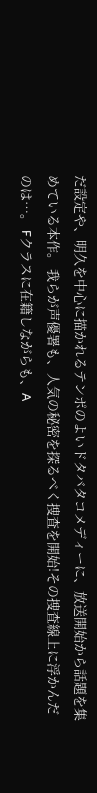だ設定や、明久を中心に描かれるテンポのよいドタバタコメディーに、放送開始から話題を集めている本作。 我らが声優署も、人気の秘密を探るべく捜査を開始!その捜査線上に浮かんだのは…。 Fクラスに在籍しながらも、A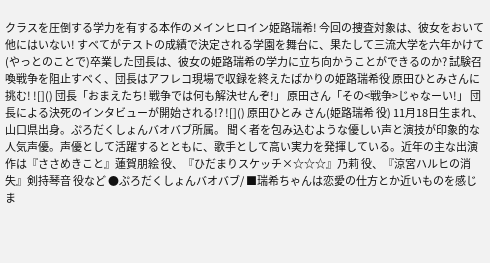クラスを圧倒する学力を有する本作のメインヒロイン姫路瑞希! 今回の捜査対象は、彼女をおいて他にはいない! すべてがテストの成績で決定される学園を舞台に、果たして三流大学を六年かけて(やっとのことで)卒業した団長は、彼女の姫路瑞希の学力に立ち向かうことができるのか? 試験召喚戦争を阻止すべく、団長はアフレコ現場で収録を終えたばかりの姫路瑞希役 原田ひとみさんに挑む! ![]() 団長「おまえたち! 戦争では何も解決せんぞ!」 原田さん「その<戦争>じゃなーい!」 団長による決死のインタビューが開始される!? ![]() 原田ひとみ さん(姫路瑞希 役) 11月18日生まれ、山口県出身。ぷろだくしょんバオバブ所属。 聞く者を包み込むような優しい声と演技が印象的な人気声優。声優として活躍するとともに、歌手として高い実力を発揮している。近年の主な出演作は『ささめきこと』蓮賀朋絵 役、『ひだまりスケッチ×☆☆☆』乃莉 役、『涼宮ハルヒの消失』剣持琴音 役など ●ぷろだくしょんバオバブ/ ■瑞希ちゃんは恋愛の仕方とか近いものを感じま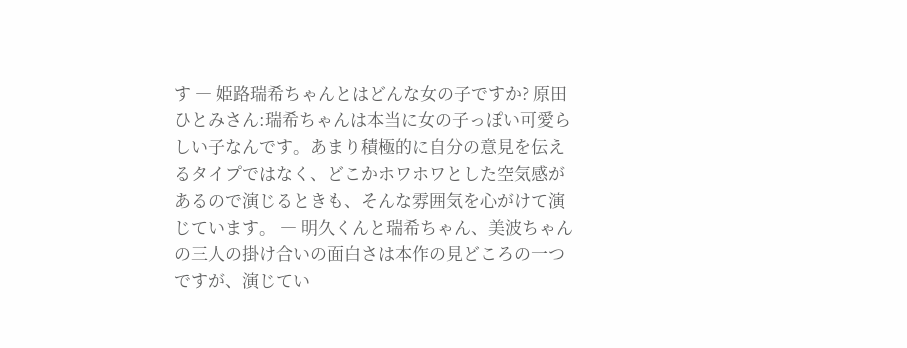す ― 姫路瑞希ちゃんとはどんな女の子ですか? 原田ひとみさん:瑞希ちゃんは本当に女の子っぽい可愛らしい子なんです。あまり積極的に自分の意見を伝えるタイプではなく、どこかホワホワとした空気感があるので演じるときも、そんな雰囲気を心がけて演じています。 ― 明久くんと瑞希ちゃん、美波ちゃんの三人の掛け合いの面白さは本作の見どころの一つですが、演じてい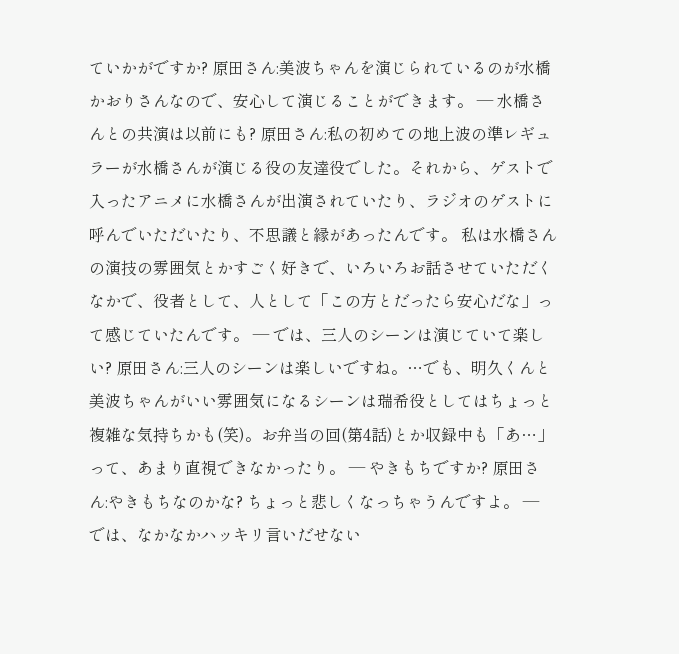ていかがですか? 原田さん:美波ちゃんを演じられているのが水橋かおりさんなので、安心して演じることができます。 ― 水橋さんとの共演は以前にも? 原田さん:私の初めての地上波の準レギュラーが水橋さんが演じる役の友達役でした。それから、ゲストで入ったアニメに水橋さんが出演されていたり、ラジオのゲストに呼んでいただいたり、不思議と縁があったんです。 私は水橋さんの演技の雰囲気とかすごく好きで、いろいろお話させていただくなかで、役者として、人として「この方とだったら安心だな」って感じていたんです。 ― では、三人のシーンは演じていて楽しい? 原田さん:三人のシーンは楽しいですね。…でも、明久くんと美波ちゃんがいい雰囲気になるシーンは瑞希役としてはちょっと複雑な気持ちかも(笑)。お弁当の回(第4話)とか収録中も「あ…」って、あまり直視できなかったり。 ― やきもちですか? 原田さん:やきもちなのかな? ちょっと悲しくなっちゃうんですよ。 ― では、なかなかハッキリ言いだせない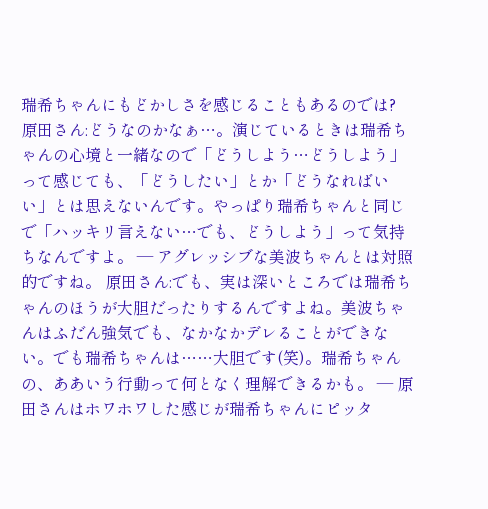瑞希ちゃんにもどかしさを感じることもあるのでは? 原田さん:どうなのかなぁ…。演じているときは瑞希ちゃんの心境と一緒なので「どうしよう…どうしよう」って感じても、「どうしたい」とか「どうなればいい」とは思えないんです。やっぱり瑞希ちゃんと同じで「ハッキリ言えない…でも、どうしよう」って気持ちなんですよ。 ― アグレッシブな美波ちゃんとは対照的ですね。 原田さん:でも、実は深いところでは瑞希ちゃんのほうが大胆だったりするんですよね。美波ちゃんはふだん強気でも、なかなかデレることができない。でも瑞希ちゃんは……大胆です(笑)。瑞希ちゃんの、ああいう行動って何となく理解できるかも。 ― 原田さんはホワホワした感じが瑞希ちゃんにピッタ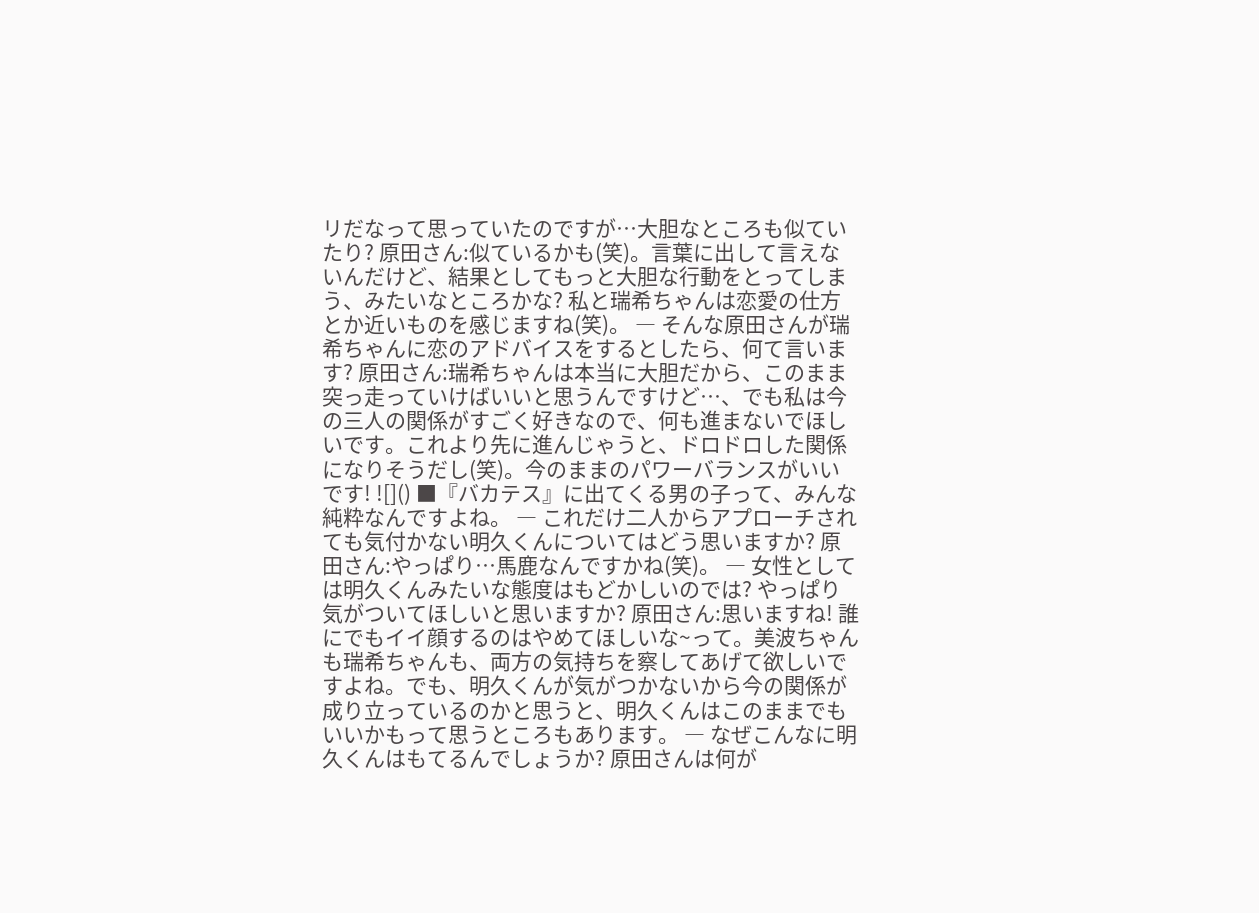リだなって思っていたのですが…大胆なところも似ていたり? 原田さん:似ているかも(笑)。言葉に出して言えないんだけど、結果としてもっと大胆な行動をとってしまう、みたいなところかな? 私と瑞希ちゃんは恋愛の仕方とか近いものを感じますね(笑)。 ― そんな原田さんが瑞希ちゃんに恋のアドバイスをするとしたら、何て言います? 原田さん:瑞希ちゃんは本当に大胆だから、このまま突っ走っていけばいいと思うんですけど…、でも私は今の三人の関係がすごく好きなので、何も進まないでほしいです。これより先に進んじゃうと、ドロドロした関係になりそうだし(笑)。今のままのパワーバランスがいいです! ![]() ■『バカテス』に出てくる男の子って、みんな純粋なんですよね。 ― これだけ二人からアプローチされても気付かない明久くんについてはどう思いますか? 原田さん:やっぱり…馬鹿なんですかね(笑)。 ― 女性としては明久くんみたいな態度はもどかしいのでは? やっぱり気がついてほしいと思いますか? 原田さん:思いますね! 誰にでもイイ顔するのはやめてほしいな~って。美波ちゃんも瑞希ちゃんも、両方の気持ちを察してあげて欲しいですよね。でも、明久くんが気がつかないから今の関係が成り立っているのかと思うと、明久くんはこのままでもいいかもって思うところもあります。 ― なぜこんなに明久くんはもてるんでしょうか? 原田さんは何が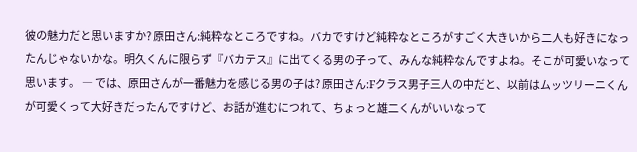彼の魅力だと思いますか? 原田さん:純粋なところですね。バカですけど純粋なところがすごく大きいから二人も好きになったんじゃないかな。明久くんに限らず『バカテス』に出てくる男の子って、みんな純粋なんですよね。そこが可愛いなって思います。 ― では、原田さんが一番魅力を感じる男の子は? 原田さん:Fクラス男子三人の中だと、以前はムッツリーニくんが可愛くって大好きだったんですけど、お話が進むにつれて、ちょっと雄二くんがいいなって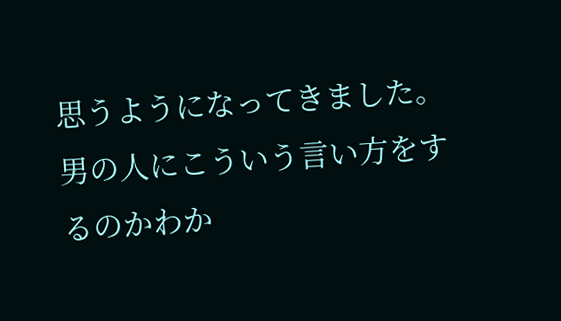思うようになってきました。 男の人にこういう言い方をするのかわか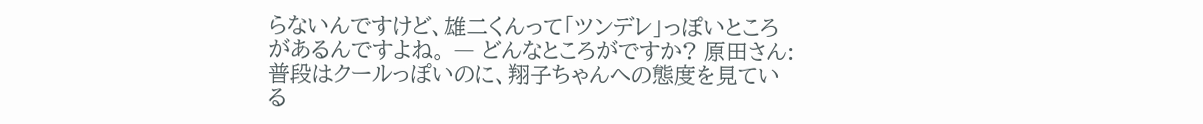らないんですけど、雄二くんって「ツンデレ」っぽいところがあるんですよね。 ― どんなところがですか? 原田さん:普段はクールっぽいのに、翔子ちゃんへの態度を見ている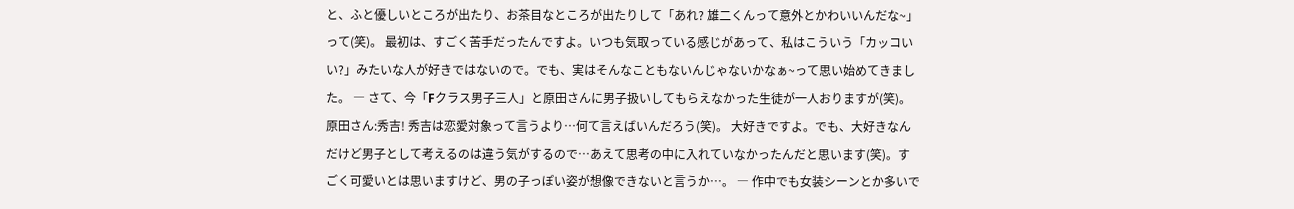と、ふと優しいところが出たり、お茶目なところが出たりして「あれ? 雄二くんって意外とかわいいんだな~」って(笑)。 最初は、すごく苦手だったんですよ。いつも気取っている感じがあって、私はこういう「カッコいい?」みたいな人が好きではないので。でも、実はそんなこともないんじゃないかなぁ~って思い始めてきました。 ― さて、今「Fクラス男子三人」と原田さんに男子扱いしてもらえなかった生徒が一人おりますが(笑)。 原田さん:秀吉! 秀吉は恋愛対象って言うより…何て言えばいんだろう(笑)。 大好きですよ。でも、大好きなんだけど男子として考えるのは違う気がするので…あえて思考の中に入れていなかったんだと思います(笑)。すごく可愛いとは思いますけど、男の子っぽい姿が想像できないと言うか…。 ― 作中でも女装シーンとか多いで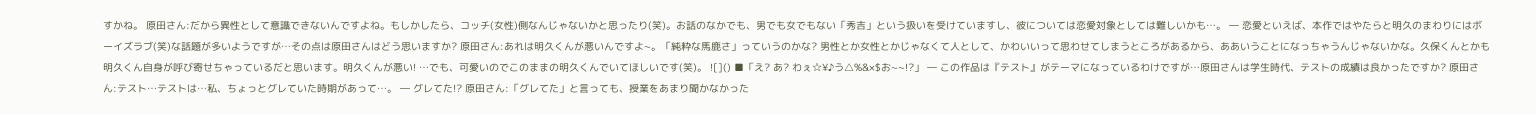すかね。 原田さん:だから異性として意識できないんですよね。もしかしたら、コッチ(女性)側なんじゃないかと思ったり(笑)。お話のなかでも、男でも女でもない「秀吉」という扱いを受けていますし、彼については恋愛対象としては難しいかも…。 ― 恋愛といえば、本作ではやたらと明久のまわりにはボーイズラブ(笑)な話題が多いようですが…その点は原田さんはどう思いますか? 原田さん:あれは明久くんが悪いんですよ~。「純粋な馬鹿さ」っていうのかな? 男性とか女性とかじゃなくて人として、かわいいって思わせてしまうところがあるから、ああいうことになっちゃうんじゃないかな。久保くんとかも明久くん自身が呼び寄せちゃっているだと思います。明久くんが悪い! …でも、可愛いのでこのままの明久くんでいてほしいです(笑)。 ![]() ■「え? あ? わぇ☆¥♪う△%&×$お~~!?」 ― この作品は『テスト』がテーマになっているわけですが…原田さんは学生時代、テストの成績は良かったですか? 原田さん:テスト…テストは…私、ちょっとグレていた時期があって…。 ― グレてた!? 原田さん:「グレてた」と言っても、授業をあまり聞かなかった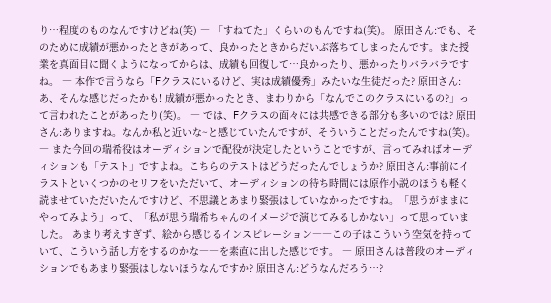り…程度のものなんですけどね(笑) ― 「すねてた」くらいのもんですね(笑)。 原田さん:でも、そのために成績が悪かったときがあって、良かったときからだいぶ落ちてしまったんです。また授業を真面目に聞くようになってからは、成績も回復して…良かったり、悪かったりバラバラですね。 ― 本作で言うなら「Fクラスにいるけど、実は成績優秀」みたいな生徒だった? 原田さん:あ、そんな感じだったかも! 成績が悪かったとき、まわりから「なんでこのクラスにいるの?」って言われたことがあったり(笑)。 ― では、Fクラスの面々には共感できる部分も多いのでは? 原田さん:ありますね。なんか私と近いな~と感じていたんですが、そういうことだったんですね(笑)。 ― また今回の瑞希役はオーディションで配役が決定したということですが、言ってみればオーディションも「テスト」ですよね。こちらのテストはどうだったんでしょうか? 原田さん:事前にイラストといくつかのセリフをいただいて、オーディションの待ち時間には原作小説のほうも軽く読ませていただいたんですけど、不思議とあまり緊張はしていなかったですね。「思うがままにやってみよう」って、「私が思う瑞希ちゃんのイメージで演じてみるしかない」って思っていました。 あまり考えすぎず、絵から感じるインスピレーション――この子はこういう空気を持っていて、こういう話し方をするのかな――を素直に出した感じです。 ― 原田さんは普段のオーディションでもあまり緊張はしないほうなんですか? 原田さん:どうなんだろう…?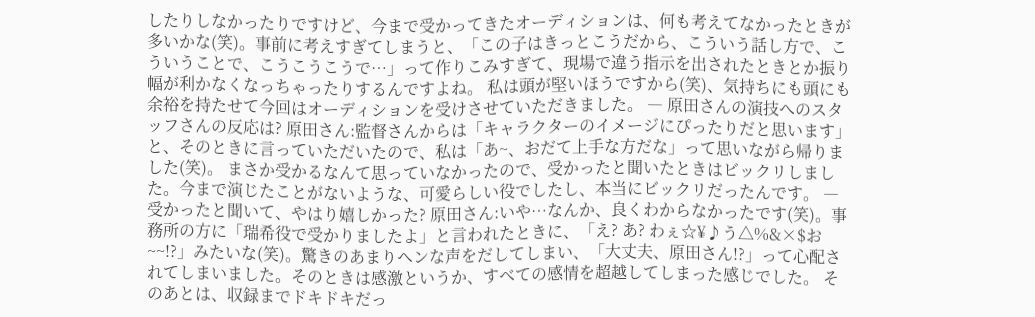したりしなかったりですけど、今まで受かってきたオーディションは、何も考えてなかったときが多いかな(笑)。事前に考えすぎてしまうと、「この子はきっとこうだから、こういう話し方で、こういうことで、こうこうこうで…」って作りこみすぎて、現場で違う指示を出されたときとか振り幅が利かなくなっちゃったりするんですよね。 私は頭が堅いほうですから(笑)、気持ちにも頭にも余裕を持たせて今回はオーディションを受けさせていただきました。 ― 原田さんの演技へのスタッフさんの反応は? 原田さん:監督さんからは「キャラクターのイメージにぴったりだと思います」と、そのときに言っていただいたので、私は「あ~、おだて上手な方だな」って思いながら帰りました(笑)。 まさか受かるなんて思っていなかったので、受かったと聞いたときはビックリしました。今まで演じたことがないような、可愛らしい役でしたし、本当にビックリだったんです。 ― 受かったと聞いて、やはり嬉しかった? 原田さん:いや…なんか、良くわからなかったです(笑)。事務所の方に「瑞希役で受かりましたよ」と言われたときに、「え? あ? わぇ☆¥♪う△%&×$お~~!?」みたいな(笑)。驚きのあまりヘンな声をだしてしまい、「大丈夫、原田さん!?」って心配されてしまいました。そのときは感激というか、すべての感情を超越してしまった感じでした。 そのあとは、収録までドキドキだっ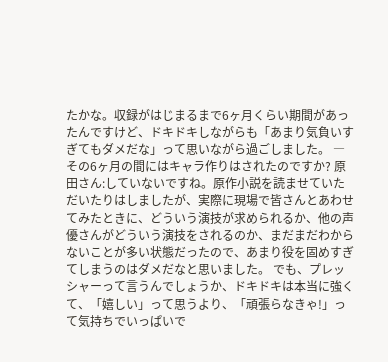たかな。収録がはじまるまで6ヶ月くらい期間があったんですけど、ドキドキしながらも「あまり気負いすぎてもダメだな」って思いながら過ごしました。 ― その6ヶ月の間にはキャラ作りはされたのですか? 原田さん:していないですね。原作小説を読ませていただいたりはしましたが、実際に現場で皆さんとあわせてみたときに、どういう演技が求められるか、他の声優さんがどういう演技をされるのか、まだまだわからないことが多い状態だったので、あまり役を固めすぎてしまうのはダメだなと思いました。 でも、プレッシャーって言うんでしょうか、ドキドキは本当に強くて、「嬉しい」って思うより、「頑張らなきゃ!」って気持ちでいっぱいで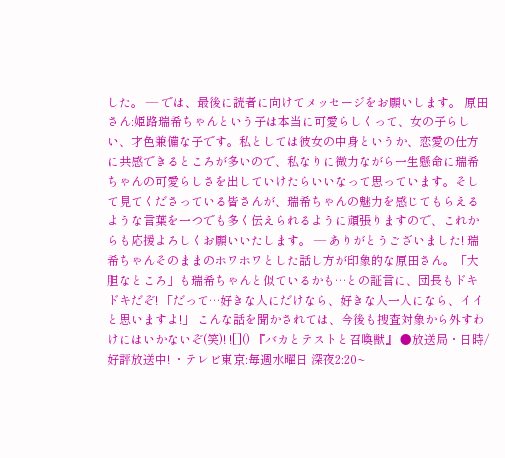した。 ― では、最後に読者に向けてメッセージをお願いします。 原田さん:姫路瑞希ちゃんという子は本当に可愛らしくって、女の子らしい、才色兼備な子です。私としては彼女の中身というか、恋愛の仕方に共感できるところが多いので、私なりに微力ながら一生懸命に瑞希ちゃんの可愛らしさを出していけたらいいなって思っています。そして見てくださっている皆さんが、瑞希ちゃんの魅力を感じてもらえるような言葉を一つでも多く伝えられるように頑張りますので、これからも応援よろしくお願いいたします。 ― ありがとうございました! 瑞希ちゃんそのままのホワホワとした話し方が印象的な原田さん。「大胆なところ」も瑞希ちゃんと似ているかも…との証言に、団長もドキドキだぞ! 「だって…好きな人にだけなら、好きな人一人になら、イイと思いますよ!」 こんな話を聞かされては、今後も捜査対象から外すわけにはいかないぞ(笑)! ![]() 『バカとテストと召喚獣』 ●放送局・日時/好評放送中! ・テレビ東京:毎週水曜日 深夜2:20~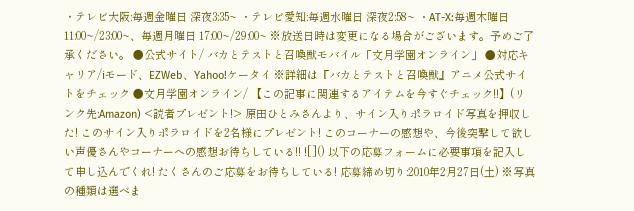・テレビ大阪:毎週金曜日 深夜3:35~ ・テレビ愛知:毎週水曜日 深夜2:58~ ・AT-X:毎週木曜日 11:00~/23:00~、毎週月曜日 17:00~/29:00~ ※放送日時は変更になる場合がございます。予めご了承ください。 ●公式サイト/ バカとテストと召喚獣モバイル「文月学園オンライン」 ●対応キャリア/iモード、EZWeb、Yahoo!ケータイ ※詳細は『バカとテストと召喚獣』アニメ公式サイトをチェック ●文月学園オンライン/ 【この記事に関連するアイテムを今すぐチェック!!】(リンク先:Amazon) <読者プレゼント!> 原田ひとみさんより、サイン入りポラロイド写真を押収した! このサイン入りポラロイドを2名様にプレゼント! このコーナーの感想や、今後突撃して欲しい声優さんやコーナーへの感想お待ちしている!! ![]() 以下の応募フォームに必要事項を記入して申し込んでくれ! たくさんのご応募をお待ちしている! 応募締め切り:2010年2月27日(土) ※写真の種類は選べま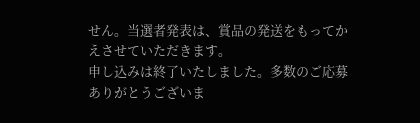せん。当選者発表は、賞品の発送をもってかえさせていただきます。
申し込みは終了いたしました。多数のご応募ありがとうございま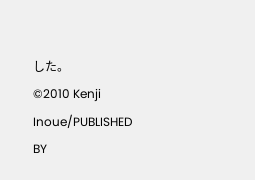した。
©2010 Kenji Inoue/PUBLISHED BY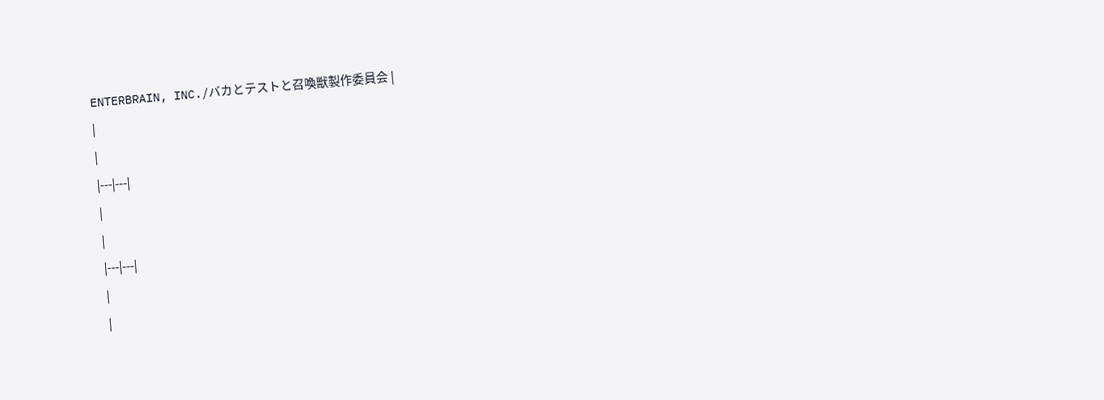ENTERBRAIN, INC./バカとテストと召喚獣製作委員会 |
|
|
|---|---|
|
|
|---|---|
|
|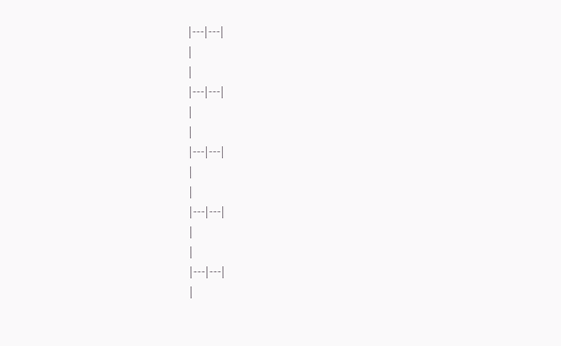|---|---|
|
|
|---|---|
|
|
|---|---|
|
|
|---|---|
|
|
|---|---|
|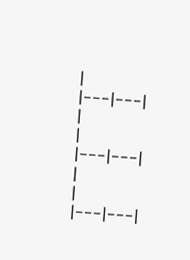|
|---|---|
|
|
|---|---|
|
|
|---|---|